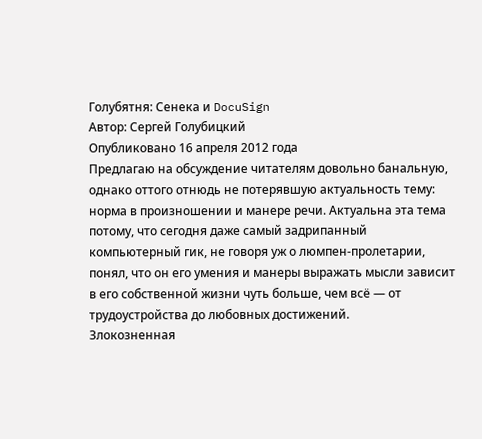Голубятня: Сенека и DocuSign
Автор: Сергей Голубицкий
Опубликовано 16 апреля 2012 года
Предлагаю на обсуждение читателям довольно банальную, однако оттого отнюдь не потерявшую актуальность тему: норма в произношении и манере речи. Актуальна эта тема потому, что сегодня даже самый задрипанный компьютерный гик, не говоря уж о люмпен-пролетарии, понял, что он его умения и манеры выражать мысли зависит в его собственной жизни чуть больше, чем всё — от трудоустройства до любовных достижений.
Злокозненная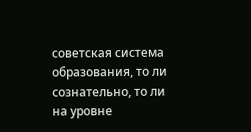советская система образования, то ли сознательно, то ли на уровне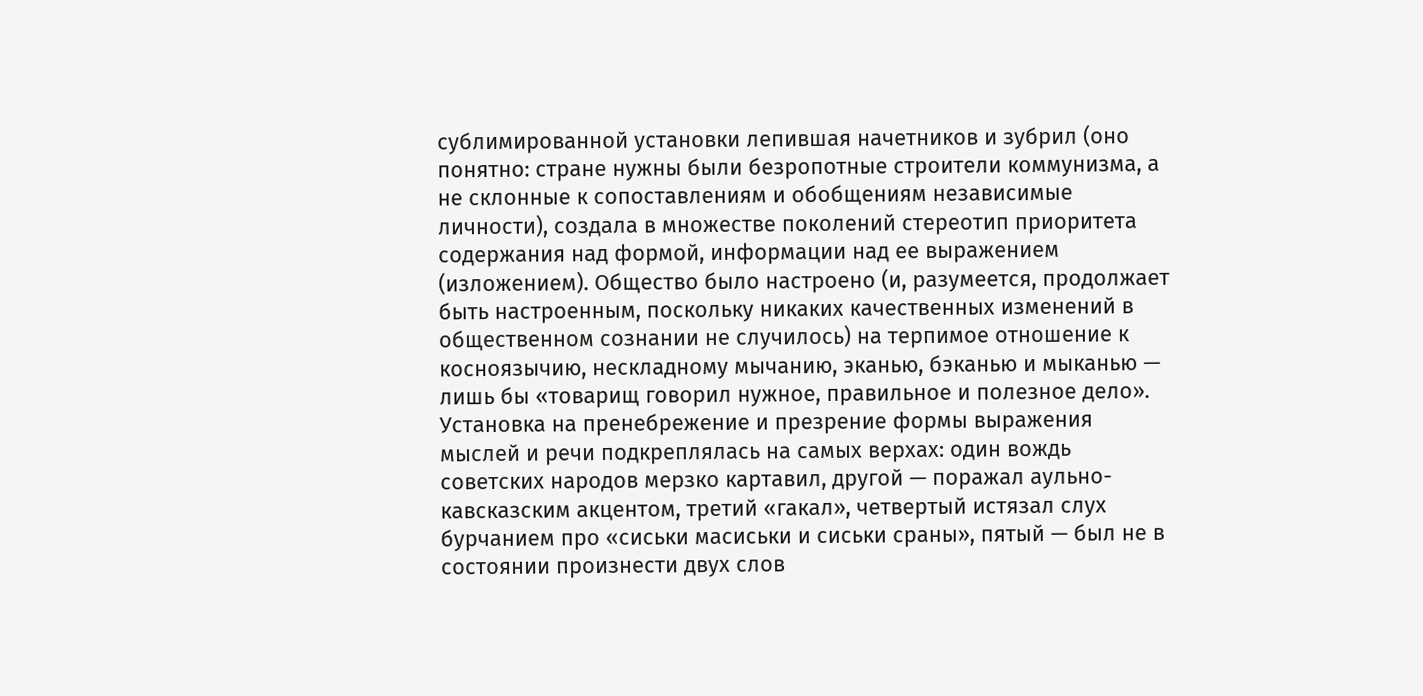сублимированной установки лепившая начетников и зубрил (оно понятно: стране нужны были безропотные строители коммунизма, а не склонные к сопоставлениям и обобщениям независимые личности), создала в множестве поколений стереотип приоритета содержания над формой, информации над ее выражением (изложением). Общество было настроено (и, разумеется, продолжает быть настроенным, поскольку никаких качественных изменений в общественном сознании не случилось) на терпимое отношение к косноязычию, нескладному мычанию, эканью, бэканью и мыканью — лишь бы «товарищ говорил нужное, правильное и полезное дело».
Установка на пренебрежение и презрение формы выражения мыслей и речи подкреплялась на самых верхах: один вождь советских народов мерзко картавил, другой — поражал аульно-кавсказским акцентом, третий «гакал», четвертый истязал слух бурчанием про «сиськи масиськи и сиськи сраны», пятый — был не в состоянии произнести двух слов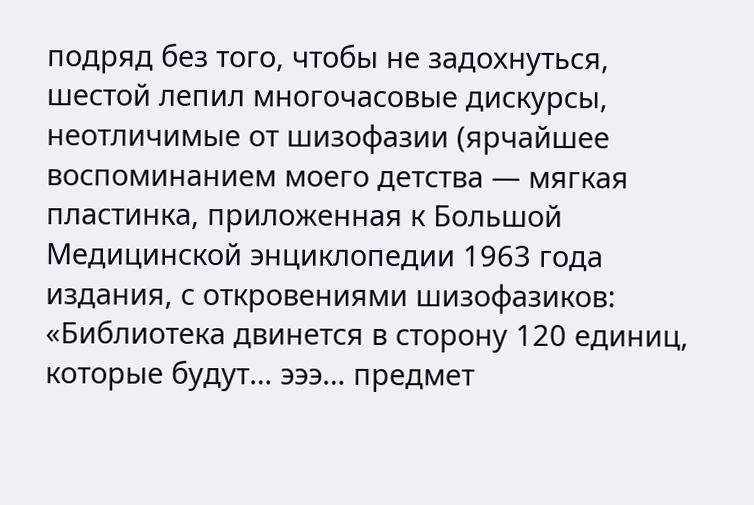подряд без того, чтобы не задохнуться, шестой лепил многочасовые дискурсы, неотличимые от шизофазии (ярчайшее воспоминанием моего детства — мягкая пластинка, приложенная к Большой Медицинской энциклопедии 1963 года издания, с откровениями шизофазиков: «Библиотека двинется в сторону 120 единиц, которые будут… эээ… предмет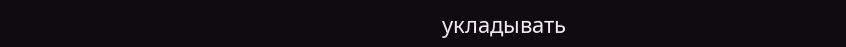укладывать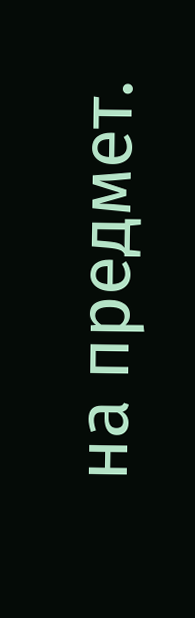на предмет.